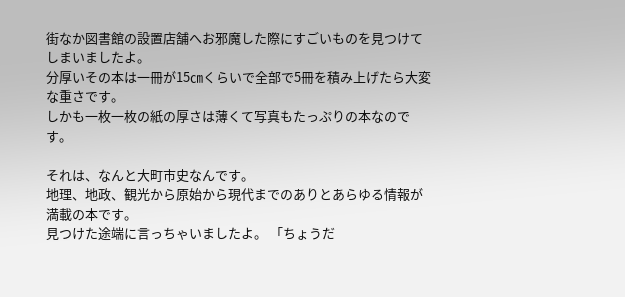街なか図書館の設置店舗へお邪魔した際にすごいものを見つけてしまいましたよ。
分厚いその本は一冊が15㎝くらいで全部で5冊を積み上げたら大変な重さです。
しかも一枚一枚の紙の厚さは薄くて写真もたっぷりの本なのです。

それは、なんと大町市史なんです。
地理、地政、観光から原始から現代までのありとあらゆる情報が
満載の本です。
見つけた途端に言っちゃいましたよ。 「ちょうだ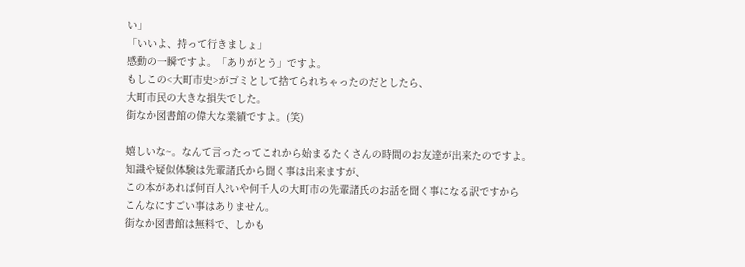い」
「いいよ、持って行きましょ」
感動の一瞬ですよ。「ありがとう」ですよ。
もしこの<大町市史>がゴミとして捨てられちゃったのだとしたら、
大町市民の大きな損失でした。
街なか図書館の偉大な業績ですよ。(笑)

嬉しいな~。なんて言ったってこれから始まるたくさんの時間のお友達が出来たのですよ。
知識や疑似体験は先輩諸氏から聞く事は出来ますが、
この本があれば何百人?いや何千人の大町市の先輩諸氏のお話を聞く事になる訳ですから
こんなにすごい事はありません。
街なか図書館は無料で、しかも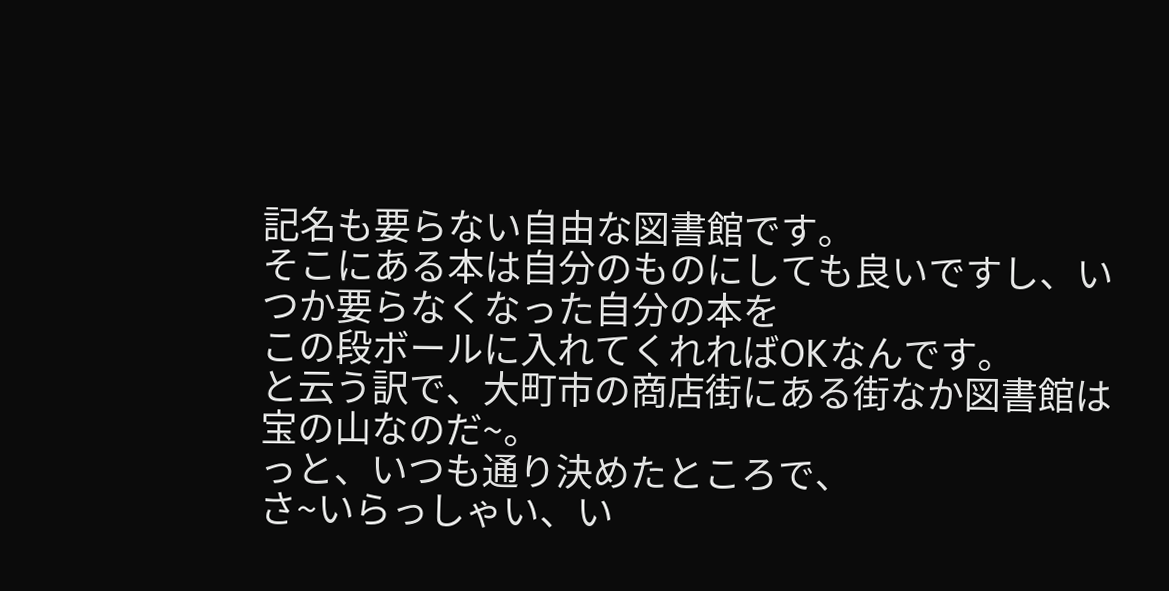記名も要らない自由な図書館です。
そこにある本は自分のものにしても良いですし、いつか要らなくなった自分の本を
この段ボールに入れてくれればOKなんです。
と云う訳で、大町市の商店街にある街なか図書館は宝の山なのだ~。
っと、いつも通り決めたところで、
さ~いらっしゃい、い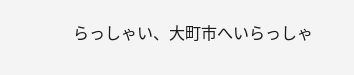らっしゃい、大町市へいらっしゃ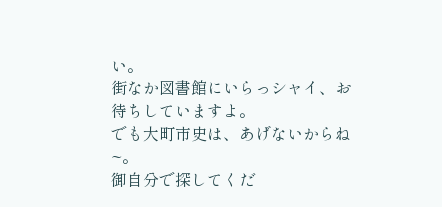い。
街なか図書館にいらっシャイ、お待ちしていますよ。
でも大町市史は、あげないからね~。
御自分で探してくだ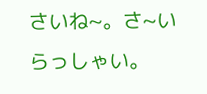さいね~。さ~いらっしゃい。